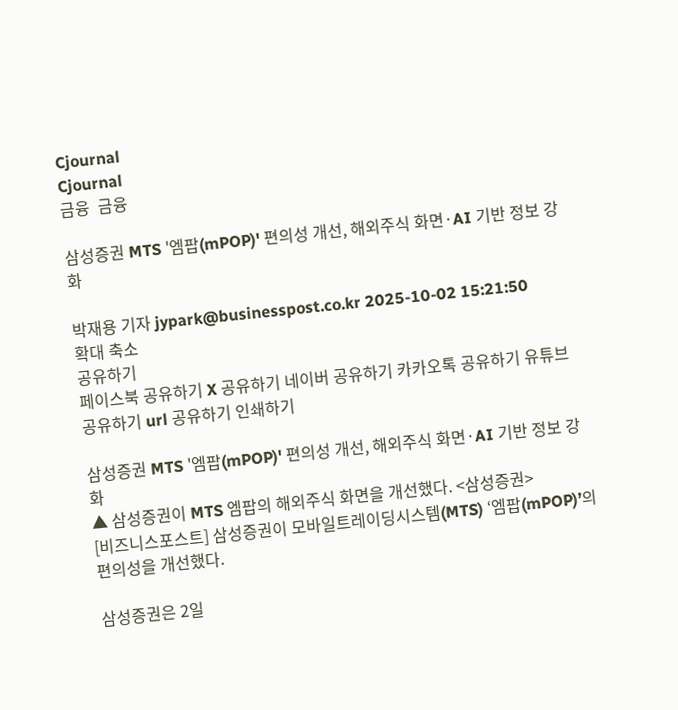Cjournal
Cjournal
금융  금융

삼성증권 MTS '엠팝(mPOP)' 편의성 개선, 해외주식 화면·AI 기반 정보 강화

박재용 기자 jypark@businesspost.co.kr 2025-10-02 15:21:50
확대 축소
공유하기
페이스북 공유하기 X 공유하기 네이버 공유하기 카카오톡 공유하기 유튜브 공유하기 url 공유하기 인쇄하기

삼성증권 MTS '엠팝(mPOP)' 편의성 개선, 해외주식 화면·AI 기반 정보 강화
▲ 삼성증권이 MTS 엠팝의 해외주식 화면을 개선했다. <삼성증권>
[비즈니스포스트] 삼성증권이 모바일트레이딩시스템(MTS) ‘엠팝(mPOP)’의 편의성을 개선했다.

삼성증권은 2일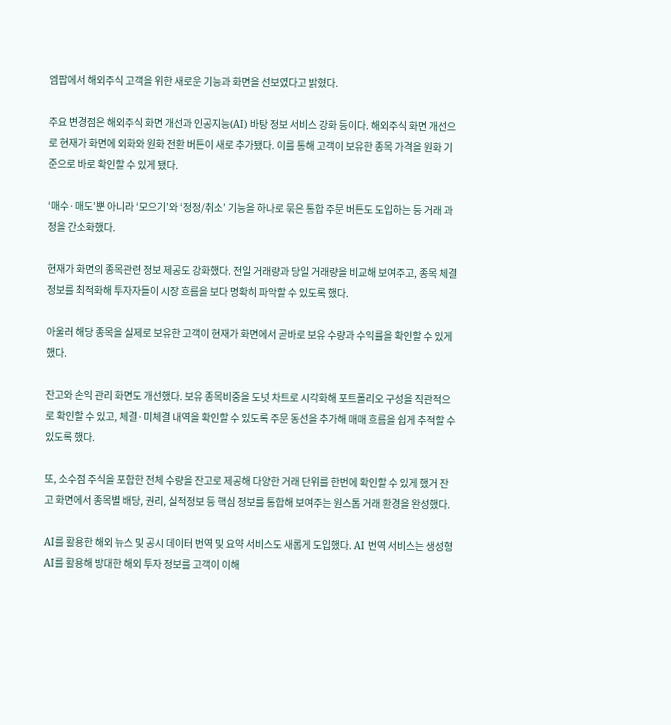엠팝에서 해외주식 고객을 위한 새로운 기능과 화면을 선보였다고 밝혔다.

주요 변경점은 해외주식 화면 개선과 인공지능(AI) 바탕 정보 서비스 강화 등이다. 해외주식 화면 개선으로 현재가 화면에 외화와 원화 전환 버튼이 새로 추가됐다. 이를 통해 고객이 보유한 종목 가격을 원화 기준으로 바로 확인할 수 있게 됐다.

‘매수·매도’뿐 아니라 ‘모으기’와 ‘정정/취소’ 기능을 하나로 묶은 통합 주문 버튼도 도입하는 등 거래 과정을 간소화했다.

현재가 화면의 종목관련 정보 제공도 강화했다. 전일 거래량과 당일 거래량을 비교해 보여주고, 종목 체결 정보를 최적화해 투자자들이 시장 흐름을 보다 명확히 파악할 수 있도록 했다.

아울러 해당 종목을 실제로 보유한 고객이 현재가 화면에서 곧바로 보유 수량과 수익률을 확인할 수 있게 했다.

잔고와 손익 관리 화면도 개선했다. 보유 종목비중을 도넛 차트로 시각화해 포트폴리오 구성을 직관적으로 확인할 수 있고, 체결·미체결 내역을 확인할 수 있도록 주문 동선을 추가해 매매 흐름을 쉽게 추적할 수 있도록 했다.

또, 소수점 주식을 포함한 전체 수량을 잔고로 제공해 다양한 거래 단위를 한번에 확인할 수 있게 했거 잔고 화면에서 종목별 배당, 권리, 실적정보 등 핵심 정보를 통합해 보여주는 원스톱 거래 환경을 완성했다.

AI를 활용한 해외 뉴스 및 공시 데이터 번역 및 요약 서비스도 새롭게 도입했다. AI 번역 서비스는 생성형 AI를 활용해 방대한 해외 투자 정보를 고객이 이해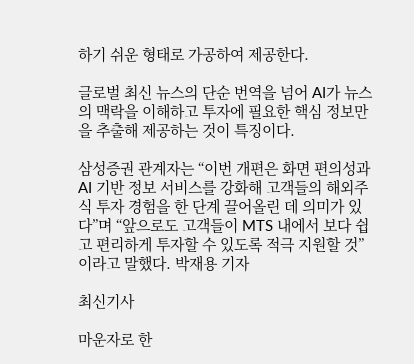하기 쉬운 형태로 가공하여 제공한다.

글로벌 최신 뉴스의 단순 번역을 넘어 AI가 뉴스의 맥락을 이해하고 투자에 필요한 핵심 정보만을 추출해 제공하는 것이 특징이다.

삼성증권 관계자는 “이번 개편은 화면 편의성과 AI 기반 정보 서비스를 강화해 고객들의 해외주식 투자 경험을 한 단계 끌어올린 데 의미가 있다”며 “앞으로도 고객들이 MTS 내에서 보다 쉽고 편리하게 투자할 수 있도록 적극 지원할 것”이라고 말했다. 박재용 기자

최신기사

마운자로 한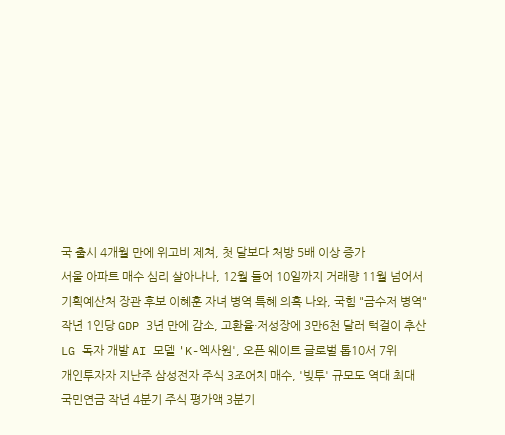국 출시 4개월 만에 위고비 제쳐, 첫 달보다 처방 5배 이상 증가
서울 아파트 매수 심리 살아나나, 12월 들어 10일까지 거래량 11월 넘어서
기획예산처 장관 후보 이혜훈 자녀 병역 특혜 의혹 나와, 국힘 "금수저 병역"
작년 1인당 GDP 3년 만에 감소, 고환율·저성장에 3만6천 달러 턱걸이 추산
LG 독자 개발 AI 모델 'K-엑사원', 오픈 웨이트 글로벌 톱10서 7위
개인투자자 지난주 삼성전자 주식 3조어치 매수, '빚투' 규모도 역대 최대
국민연금 작년 4분기 주식 평가액 3분기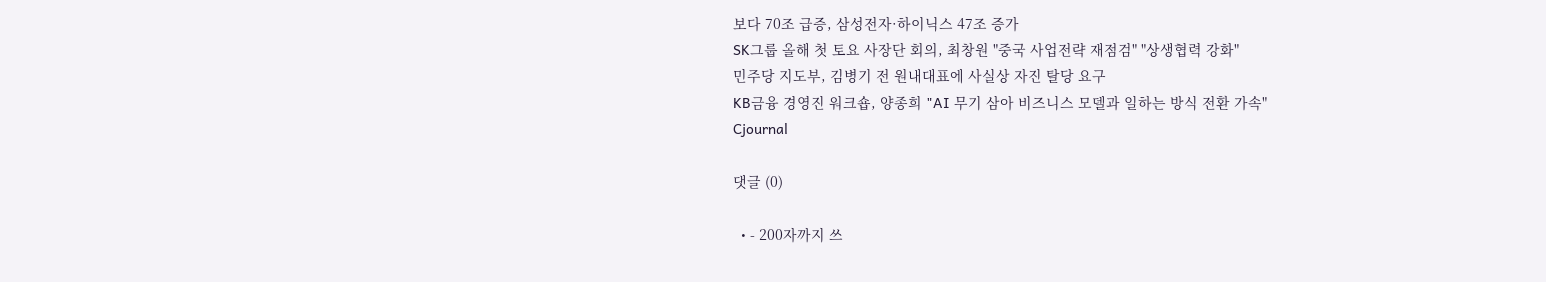보다 70조 급증, 삼성전자·하이닉스 47조 증가
SK그룹 올해 첫 토요 사장단 회의, 최창원 "중국 사업전략 재점검" "상생협력 강화"
민주당 지도부, 김병기 전 원내대표에 사실상 자진 탈당 요구
KB금융 경영진 워크숍, 양종희 "AI 무기 삼아 비즈니스 모델과 일하는 방식 전환 가속"
Cjournal

댓글 (0)

  • - 200자까지 쓰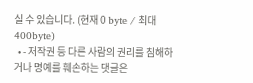실 수 있습니다. (현재 0 byte / 최대 400byte)
  • - 저작권 등 다른 사람의 권리를 침해하거나 명예를 훼손하는 댓글은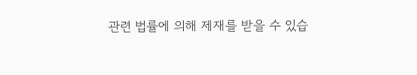관련 법률에 의해 제재를 받을 수 있습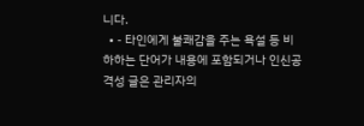니다.
  • - 타인에게 불쾌감을 주는 욕설 등 비하하는 단어가 내용에 포함되거나 인신공격성 글은 관리자의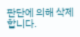판단에 의해 삭제 합니다.